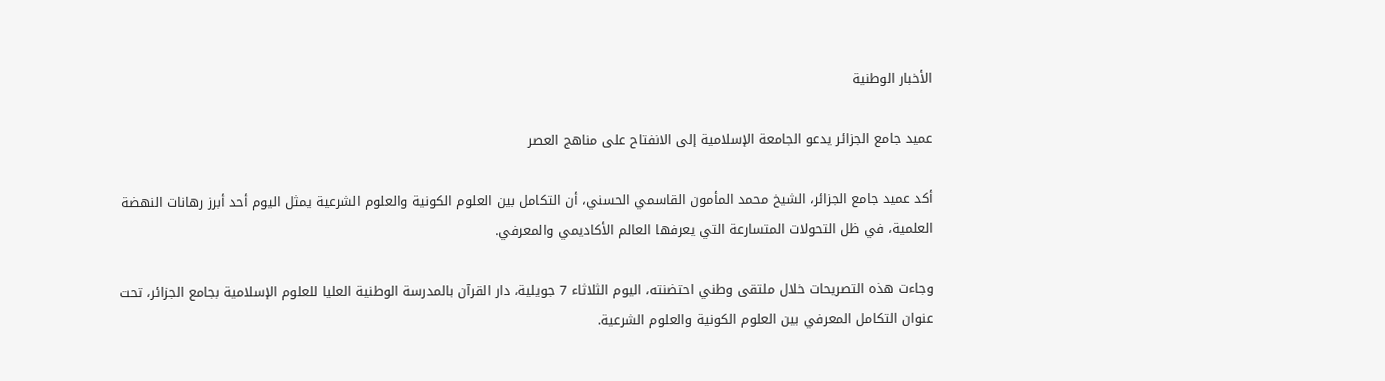الأخبار الوطنية

عميد جامع الجزائر يدعو الجامعة الإسلامية إلى الانفتاح على مناهج العصر

أكد عميد جامع الجزائر، الشيخ محمد المأمون القاسمي الحسني، أن التكامل بين العلوم الكونية والعلوم الشرعية يمثل اليوم أحد أبرز رهانات النهضة العلمية، في ظل التحولات المتسارعة التي يعرفها العالم الأكاديمي والمعرفي.

وجاءت هذه التصريحات خلال ملتقى وطني احتضنته، اليوم الثلاثاء 7 جويلية، دار القرآن بالمدرسة الوطنية العليا للعلوم الإسلامية بجامع الجزائر، تحت عنوان التكامل المعرفي بين العلوم الكونية والعلوم الشرعية.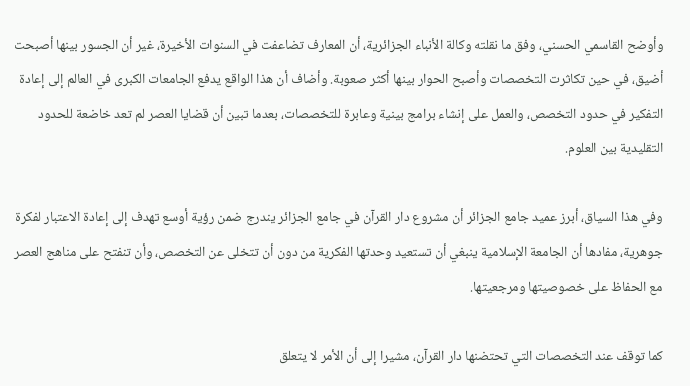وأوضح القاسمي الحسني، وفق ما نقلته وكالة الأنباء الجزائرية، أن المعارف تضاعفت في السنوات الأخيرة، غير أن الجسور بينها أصبحت أضيق، في حين تكاثرت التخصصات وأصبح الحوار بينها أكثر صعوبة. وأضاف أن هذا الواقع يدفع الجامعات الكبرى في العالم إلى إعادة التفكير في حدود التخصص، والعمل على إنشاء برامج بينية وعابرة للتخصصات، بعدما تبين أن قضايا العصر لم تعد خاضعة للحدود التقليدية بين العلوم.

وفي هذا السياق، أبرز عميد جامع الجزائر أن مشروع دار القرآن في جامع الجزائر يندرج ضمن رؤية أوسع تهدف إلى إعادة الاعتبار لفكرة جوهرية، مفادها أن الجامعة الإسلامية ينبغي أن تستعيد وحدتها الفكرية من دون أن تتخلى عن التخصص، وأن تنفتح على مناهج العصر مع الحفاظ على خصوصيتها ومرجعيتها.

كما توقف عند التخصصات التي تحتضنها دار القرآن، مشيرا إلى أن الأمر لا يتعلق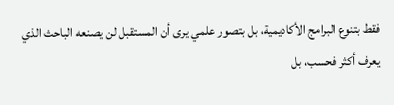فقط بتنوع البرامج الأكاديمية، بل بتصور علمي يرى أن المستقبل لن يصنعه الباحث الذي يعرف أكثر فحسب، بل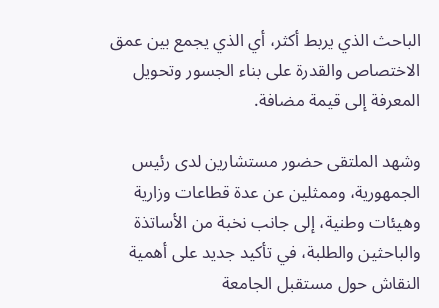الباحث الذي يربط أكثر، أي الذي يجمع بين عمق الاختصاص والقدرة على بناء الجسور وتحويل المعرفة إلى قيمة مضافة.

وشهد الملتقى حضور مستشارين لدى رئيس الجمهورية، وممثلين عن عدة قطاعات وزارية وهيئات وطنية، إلى جانب نخبة من الأساتذة والباحثين والطلبة، في تأكيد جديد على أهمية النقاش حول مستقبل الجامعة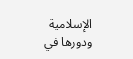الإسلامية ودورها في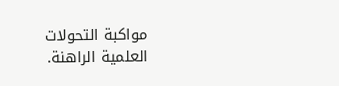مواكبة التحولات العلمية الراهنة.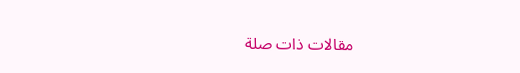مقالات ذات صلة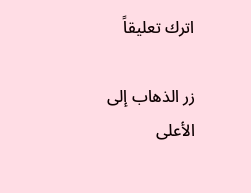اترك تعليقاً

زر الذهاب إلى الأعلى